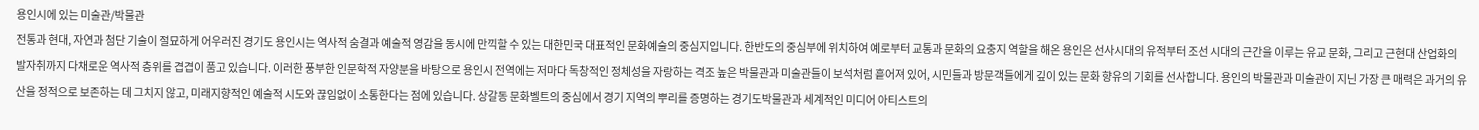용인시에 있는 미술관/박물관
전통과 현대, 자연과 첨단 기술이 절묘하게 어우러진 경기도 용인시는 역사적 숨결과 예술적 영감을 동시에 만끽할 수 있는 대한민국 대표적인 문화예술의 중심지입니다. 한반도의 중심부에 위치하여 예로부터 교통과 문화의 요충지 역할을 해온 용인은 선사시대의 유적부터 조선 시대의 근간을 이루는 유교 문화, 그리고 근현대 산업화의 발자취까지 다채로운 역사적 층위를 겹겹이 품고 있습니다. 이러한 풍부한 인문학적 자양분을 바탕으로 용인시 전역에는 저마다 독창적인 정체성을 자랑하는 격조 높은 박물관과 미술관들이 보석처럼 흩어져 있어, 시민들과 방문객들에게 깊이 있는 문화 향유의 기회를 선사합니다. 용인의 박물관과 미술관이 지닌 가장 큰 매력은 과거의 유산을 정적으로 보존하는 데 그치지 않고, 미래지향적인 예술적 시도와 끊임없이 소통한다는 점에 있습니다. 상갈동 문화벨트의 중심에서 경기 지역의 뿌리를 증명하는 경기도박물관과 세계적인 미디어 아티스트의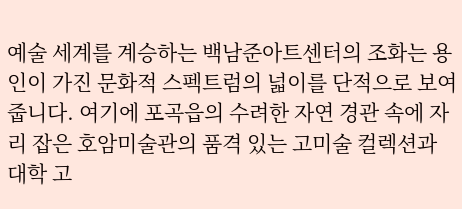예술 세계를 계승하는 백남준아트센터의 조화는 용인이 가진 문화적 스펙트럼의 넓이를 단적으로 보여줍니다. 여기에 포곡읍의 수려한 자연 경관 속에 자리 잡은 호암미술관의 품격 있는 고미술 컬렉션과 대학 고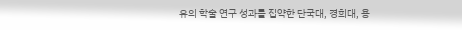유의 학술 연구 성과를 집약한 단국대, 경희대, 용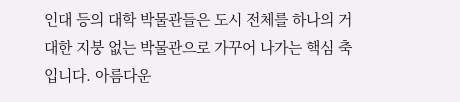인대 등의 대학 박물관들은 도시 전체를 하나의 거대한 지붕 없는 박물관으로 가꾸어 나가는 핵심 축입니다. 아름다운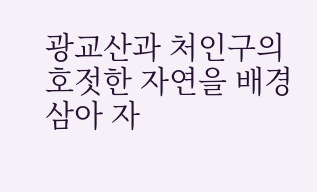광교산과 처인구의 호젓한 자연을 배경 삼아 자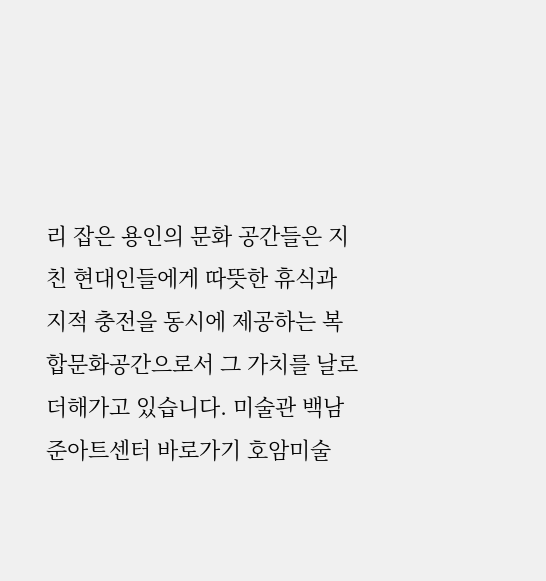리 잡은 용인의 문화 공간들은 지친 현대인들에게 따뜻한 휴식과 지적 충전을 동시에 제공하는 복합문화공간으로서 그 가치를 날로 더해가고 있습니다. 미술관 백남준아트센터 바로가기 호암미술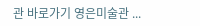관 바로가기 영은미술관 ...